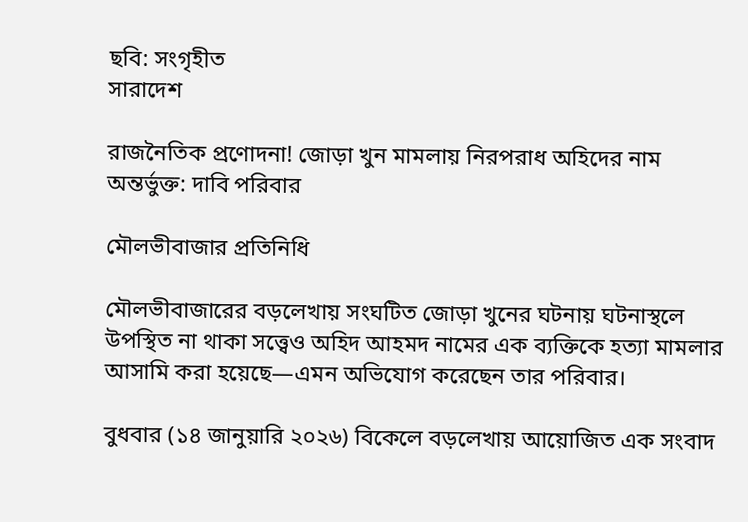ছবি: সংগৃহীত
সারাদেশ

রাজনৈতিক প্রণোদনা! জোড়া খুন মামলায় নিরপরাধ অহিদের নাম অন্তর্ভুক্ত: দাবি পরিবার

মৌলভীবাজার প্রতিনিধি

মৌলভীবাজারের বড়লেখায় সংঘটিত জোড়া খুনের ঘটনায় ঘটনাস্থলে উপস্থিত না থাকা সত্ত্বেও অহিদ আহমদ নামের এক ব্যক্তিকে হত্যা মামলার আসামি করা হয়েছে—এমন অভিযোগ করেছেন তার পরিবার।

বুধবার (১৪ জানুয়ারি ২০২৬) বিকেলে বড়লেখায় আয়োজিত এক সংবাদ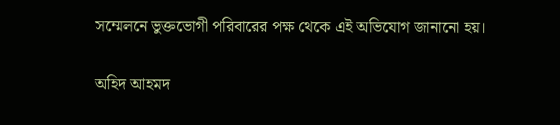সম্মেলনে ভুক্তভোগী পরিবারের পক্ষ থেকে এই অভিযোগ জানানো হয়।

অহিদ আহমদ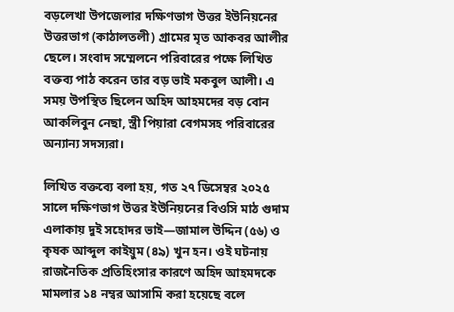বড়লেখা উপজেলার দক্ষিণভাগ উত্তর ইউনিয়নের উত্তরভাগ (কাঠালতলী) গ্রামের মৃত আকবর আলীর ছেলে। সংবাদ সম্মেলনে পরিবারের পক্ষে লিখিত বক্তব্য পাঠ করেন তার বড় ভাই মকবুল আলী। এ সময় উপস্থিত ছিলেন অহিদ আহমদের বড় বোন আকলিবুন নেছা, স্ত্রী পিয়ারা বেগমসহ পরিবারের অন্যান্য সদস্যরা।

লিখিত বক্তব্যে বলা হয়, গত ২৭ ডিসেম্বর ২০২৫ সালে দক্ষিণভাগ উত্তর ইউনিয়নের বিওসি মাঠ গুদাম এলাকায় দুই সহোদর ভাই—জামাল উদ্দিন (৫৬) ও কৃষক আব্দুল কাইয়ুম (৪৯) খুন হন। ওই ঘটনায় রাজনৈতিক প্রতিহিংসার কারণে অহিদ আহমদকে মামলার ১৪ নম্বর আসামি করা হয়েছে বলে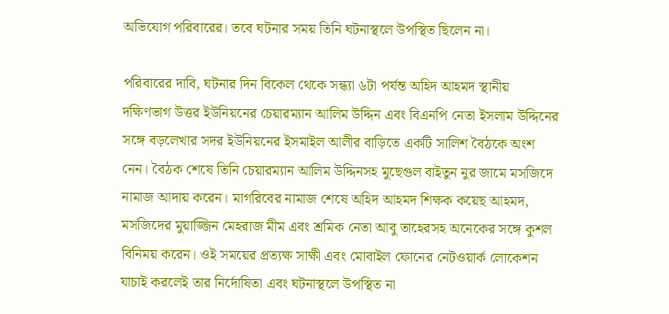অভিযোগ পরিবারের। তবে ঘটনার সময় তিনি ঘটনাস্থলে উপস্থিত ছিলেন না।

পরিবারের দাবি, ঘটনার দিন বিকেল থেকে সন্ধ্যা ৬টা পর্যন্ত অহিদ আহমদ স্থানীয় দক্ষিণভাগ উত্তর ইউনিয়নের চেয়ারম্যান আলিম উদ্দিন এবং বিএনপি নেতা ইসলাম উদ্দিনের সঙ্গে বড়লেখার সদর ইউনিয়নের ইসমাইল আলীর বাড়িতে একটি সালিশ বৈঠকে অংশ নেন। বৈঠক শেষে তিনি চেয়ারম্যান আলিম উদ্দিনসহ মুছেগুল বাইতুন নুর জামে মসজিদে নামাজ আদায় করেন। মাগরিবের নামাজ শেষে অহিদ আহমদ শিক্ষক কয়েছ আহমদ, মসজিদের মুয়াজ্জিন মেহরাজ মীম এবং শ্রমিক নেতা আবু তাহেরসহ অনেকের সঙ্গে কুশল বিনিময় করেন। ওই সময়ের প্রত্যক্ষ সাক্ষী এবং মোবাইল ফোনের নেটওয়ার্ক লোকেশন যাচাই করলেই তার নির্দোষিতা এবং ঘটনাস্থলে উপস্থিত না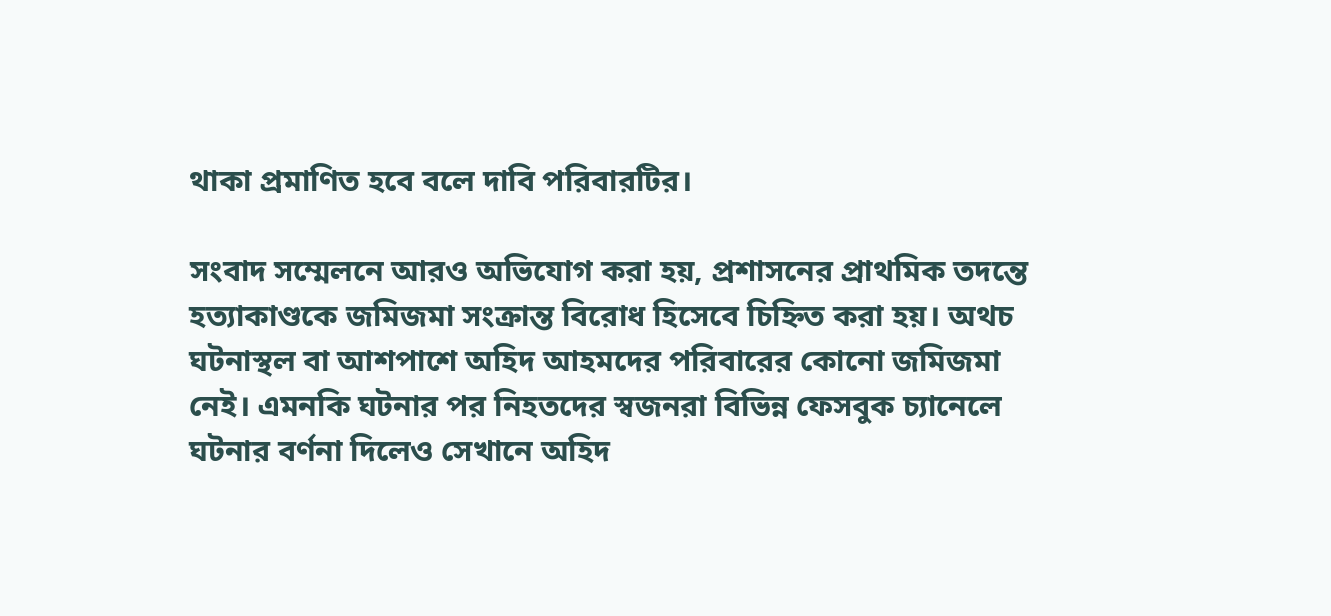থাকা প্রমাণিত হবে বলে দাবি পরিবারটির।

সংবাদ সম্মেলনে আরও অভিযোগ করা হয়, প্রশাসনের প্রাথমিক তদন্তে হত্যাকাণ্ডকে জমিজমা সংক্রান্ত বিরোধ হিসেবে চিহ্নিত করা হয়। অথচ ঘটনাস্থল বা আশপাশে অহিদ আহমদের পরিবারের কোনো জমিজমা নেই। এমনকি ঘটনার পর নিহতদের স্বজনরা বিভিন্ন ফেসবুক চ্যানেলে ঘটনার বর্ণনা দিলেও সেখানে অহিদ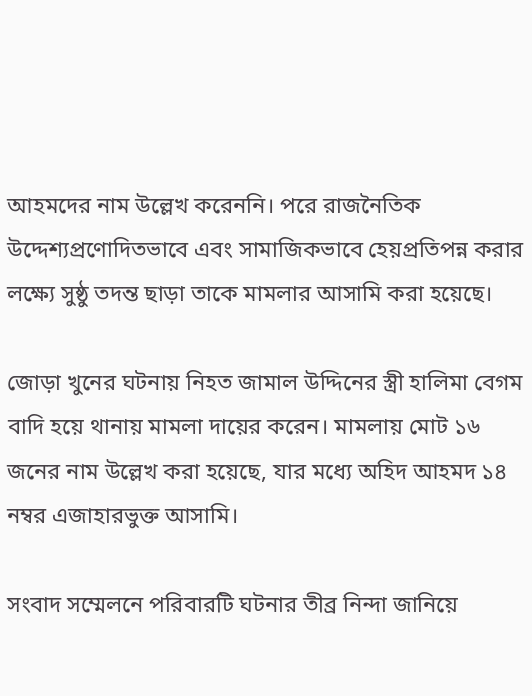আহমদের নাম উল্লেখ করেননি। পরে রাজনৈতিক উদ্দেশ্যপ্রণোদিতভাবে এবং সামাজিকভাবে হেয়প্রতিপন্ন করার লক্ষ্যে সুষ্ঠু তদন্ত ছাড়া তাকে মামলার আসামি করা হয়েছে।

জোড়া খুনের ঘটনায় নিহত জামাল উদ্দিনের স্ত্রী হালিমা বেগম বাদি হয়ে থানায় মামলা দায়ের করেন। মামলায় মোট ১৬ জনের নাম উল্লেখ করা হয়েছে, যার মধ্যে অহিদ আহমদ ১৪ নম্বর এজাহারভুক্ত আসামি।

সংবাদ সম্মেলনে পরিবারটি ঘটনার তীব্র নিন্দা জানিয়ে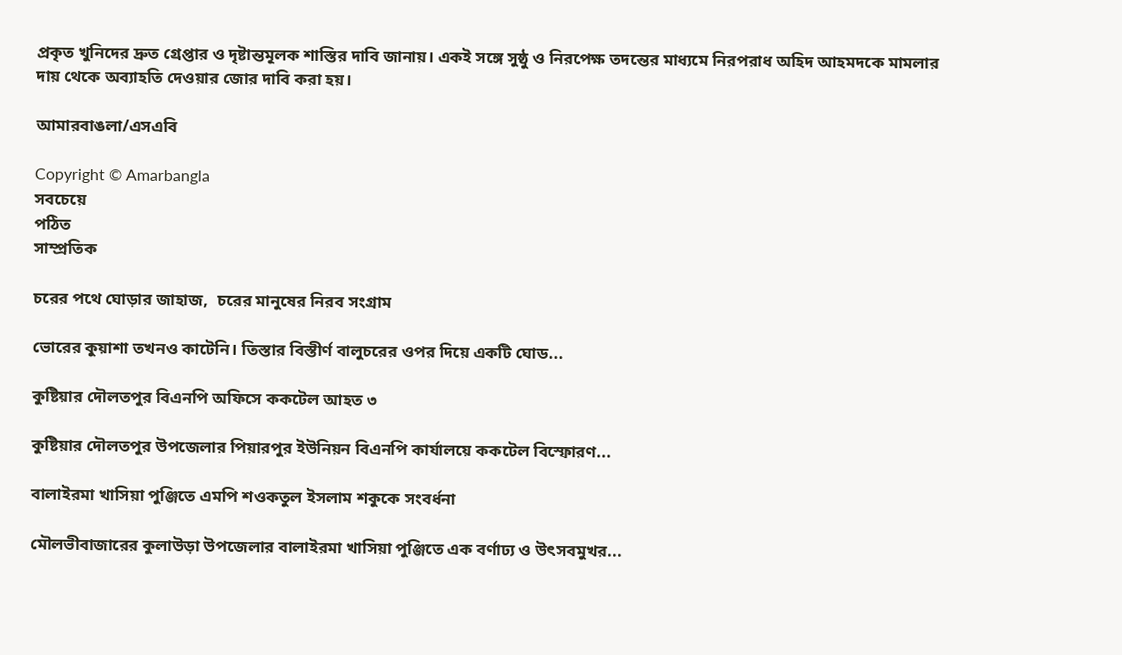প্রকৃত খুনিদের দ্রুত গ্রেপ্তার ও দৃষ্টান্তমূলক শাস্তির দাবি জানায়। একই সঙ্গে সুষ্ঠু ও নিরপেক্ষ তদন্তের মাধ্যমে নিরপরাধ অহিদ আহমদকে মামলার দায় থেকে অব্যাহতি দেওয়ার জোর দাবি করা হয়।

আমারবাঙলা/এসএবি

Copyright © Amarbangla
সবচেয়ে
পঠিত
সাম্প্রতিক

চরের পথে ঘোড়ার জাহাজ,  চরের মানুষের নিরব সংগ্রাম

ভোরের কুয়াশা তখনও কাটেনি। তিস্তার বিস্তীর্ণ বালুচরের ওপর দিয়ে একটি ঘোড...

কুষ্টিয়ার দৌলতপুর বিএনপি অফিসে ককটেল আহত ৩

কুষ্টিয়ার দৌলতপুর উপজেলার পিয়ারপুর ইউনিয়ন বিএনপি কার্যালয়ে ককটেল বিস্ফোরণ...

বালাইরমা খাসিয়া পুঞ্জিতে এমপি শওকতুল ইসলাম শকুকে সংবর্ধনা

মৌলভীবাজারের কুলাউড়া উপজেলার বালাইরমা খাসিয়া পুঞ্জিতে এক বর্ণাঢ্য ও উৎসবমুখর...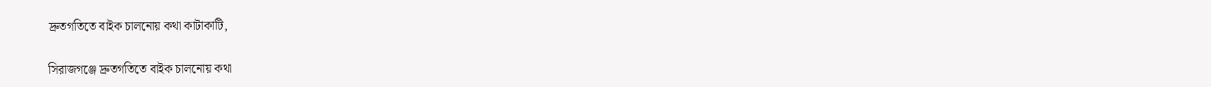দ্রুতগতিতে বাইক চালনোয় কথা কাটাকাটি,

সিরাজগঞ্জে দ্রুতগতিতে বাইক চালনোয় কথা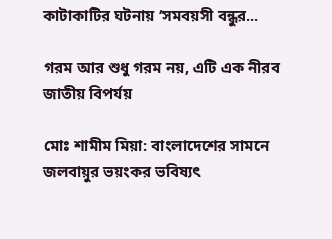কাটাকাটির ঘটনায় ‘সমবয়সী বন্ধুর...

গরম আর শুধু গরম নয়, এটি এক নীরব জাতীয় বিপর্যয়

মোঃ শামীম মিয়া: বাংলাদেশের সামনে জলবায়ুর ভয়ংকর ভবিষ্যৎ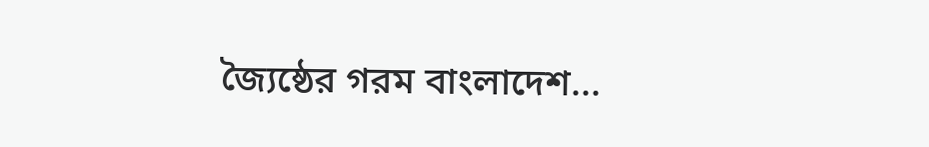জ্যৈষ্ঠের গরম বাংলাদেশ...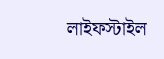লাইফস্টাইল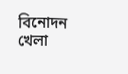বিনোদন
খেলা